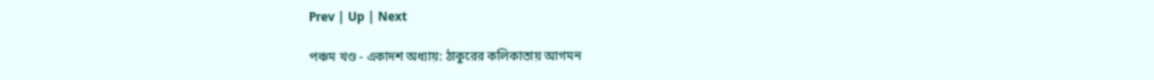Prev | Up | Next

পঞ্চম খণ্ড - একাদশ অধ্যায়: ঠাকুরের কলিকাতায় আগমন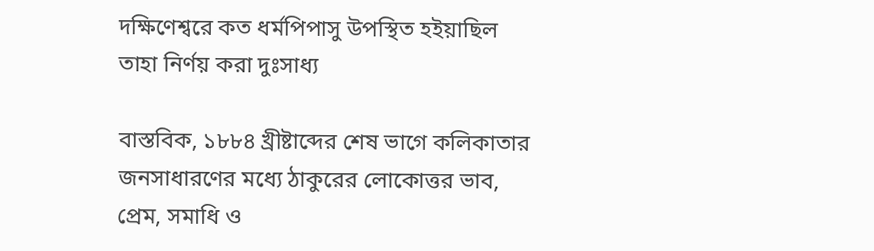দক্ষিণেশ্বরে কত ধর্মপিপাসু উপস্থিত হইয়াছিল তাহা নির্ণয় করা দুঃসাধ্য

বাস্তবিক, ১৮৮৪ খ্রীষ্টাব্দের শেষ ভাগে কলিকাতার জনসাধারণের মধ্যে ঠাকুরের লোকোত্তর ভাব, প্রেম, সমাধি ও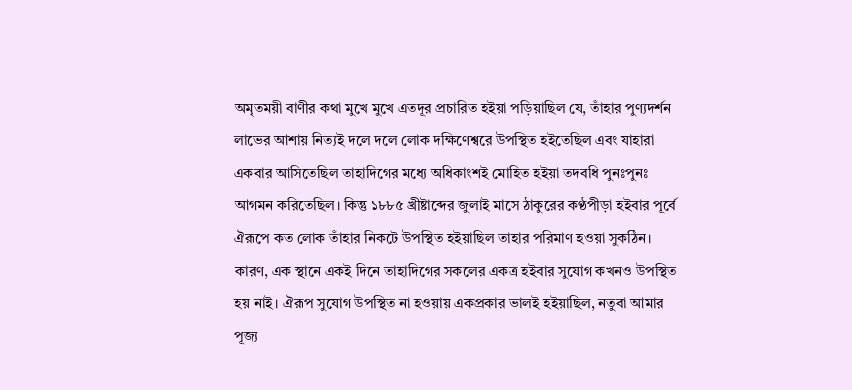অমৃতময়ী বাণীর কথা মুখে মুখে এতদূর প্রচারিত হইয়া পড়িয়াছিল যে, তাঁহার পুণ্যদর্শন লাভের আশায় নিত্যই দলে দলে লোক দক্ষিণেশ্বরে উপস্থিত হইতেছিল এবং যাহারা একবার আসিতেছিল তাহাদিগের মধ্যে অধিকাংশই মোহিত হইয়া তদবধি পুনঃপুনঃ আগমন করিতেছিল। কিন্তু ১৮৮৫ খ্রীষ্টাব্দের জুলাই মাসে ঠাকুরের কণ্ঠপীড়া হইবার পূর্বে ঐরূপে কত লোক তাঁহার নিকটে উপস্থিত হইয়াছিল তাহার পরিমাণ হওয়া সুকঠিন। কারণ, এক স্থানে একই দিনে তাহাদিগের সকলের একত্র হইবার সুযোগ কখনও উপস্থিত হয় নাই। ঐরূপ সুযোগ উপস্থিত না হওয়ায় একপ্রকার ভালই হইয়াছিল, নতুবা আমার পূজ্য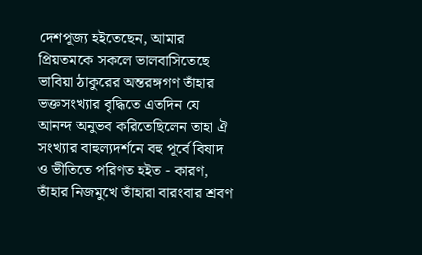দেশপূজ্য হইতেছেন, আমার প্রিয়তমকে সকলে ভালবাসিতেছে ভাবিয়া ঠাকুরের অন্তরঙ্গগণ তাঁহার ভক্তসংখ্যার বৃদ্ধিতে এতদিন যে আনন্দ অনুভব করিতেছিলেন তাহা ঐ সংখ্যার বাহুল্যদর্শনে বহু পূর্বে বিষাদ ও ভীতিতে পরিণত হইত - কারণ, তাঁহার নিজমুখে তাঁহারা বারংবার শ্রবণ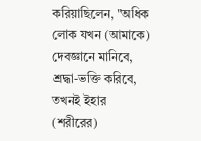করিয়াছিলেন, "অধিক লোক যখন (আমাকে) দেবজ্ঞানে মানিবে, শ্রদ্ধা-ভক্তি করিবে, তখনই ইহার (শরীরের)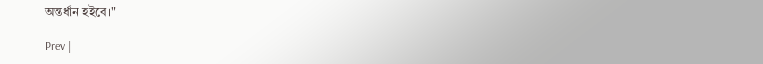অন্তর্ধান হইবে।"

Prev |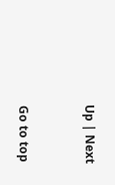Up | Next


Go to top